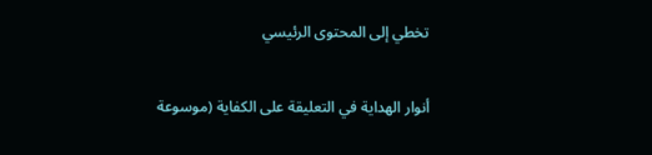تخطي إلى المحتوى الرئيسي

أنوار الهداية في التعليقة على الكفاية (موسوعة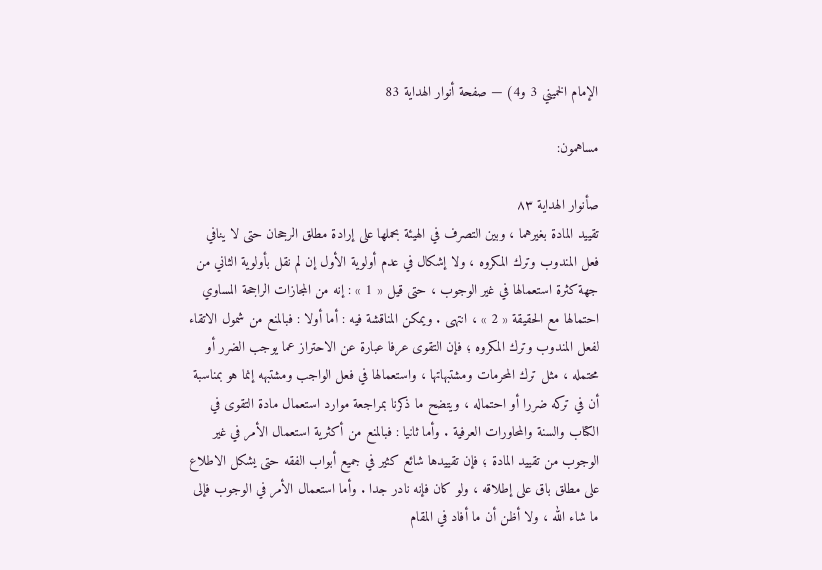الإمام الخميني 3 و4) — صفحة أنوار الهداية 83

مساهمون:

صأنوار الهداية ٨٣
تقييد المادة بغيرهما ، وبين التصرف في الهيئة بحملها على إرادة مطلق الرجحان حتى لا ينافي فعل المندوب وترك المكروه ، ولا إشكال في عدم أولوية الأول إن لم نقل بأولوية الثاني من جهة كثرة استعمالها في غير الوجوب ، حتى قيل « 1 » : إنه من المجازات الراجحة المساوي احتمالها مع الحقيقة « 2 » ، انتهى . ويمكن المناقشة فيه : أما أولا : فبالمنع من شمول الاتقاء لفعل المندوب وترك المكروه ؛ فإن التقوى عرفا عبارة عن الاحتراز عما يوجب الضرر أو محتمله ، مثل ترك المحرمات ومشتبهاتها ، واستعمالها في فعل الواجب ومشتبهه إنما هو بمناسبة أن في تركه ضررا أو احتماله ، ويتضح ما ذكرنا بمراجعة موارد استعمال مادة التقوى في الكتاب والسنة والمحاورات العرفية . وأما ثانيا : فبالمنع من أكثرية استعمال الأمر في غير الوجوب من تقييد المادة ؛ فإن تقييدها شائع كثير في جميع أبواب الفقه حتى يشكل الاطلاع على مطلق باق على إطلاقه ، ولو كان فإنه نادر جدا . وأما استعمال الأمر في الوجوب فإلى ما شاء الله ، ولا أظن أن ما أفاد في المقام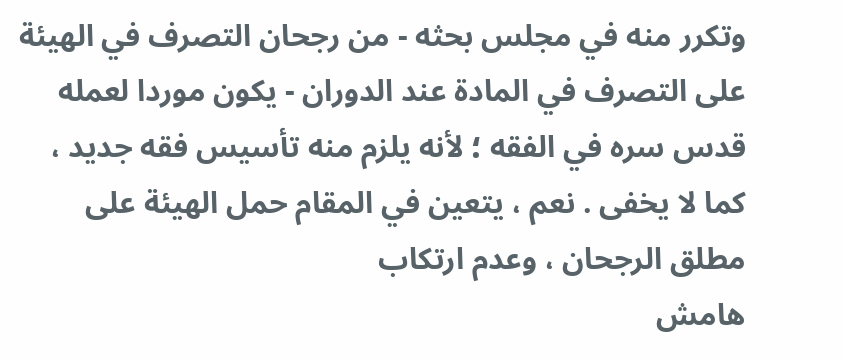وتكرر منه في مجلس بحثه - من رجحان التصرف في الهيئة على التصرف في المادة عند الدوران - يكون موردا لعمله قدس سره في الفقه ؛ لأنه يلزم منه تأسيس فقه جديد ، كما لا يخفى . نعم ، يتعين في المقام حمل الهيئة على مطلق الرجحان ، وعدم ارتكاب
هامش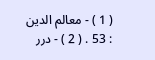( 1 ) - معالم الدين : 53 . ( 2 ) - درر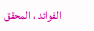الفوائد ، المحقق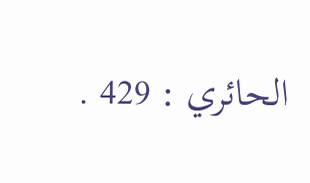الحائري : 429 .